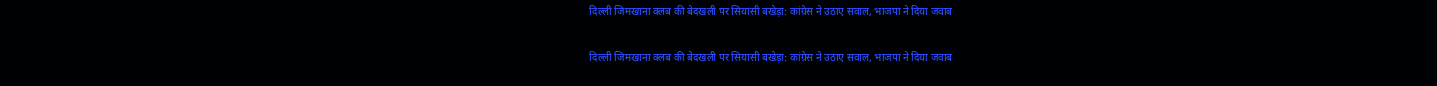दिल्ली जिमखाना क्लब की बेदखली पर सियासी बखेड़ा: कांग्रेस ने उठाए सवाल, भाजपा ने दिया जवाब

दिल्ली जिमखाना क्लब की बेदखली पर सियासी बखेड़ा: कांग्रेस ने उठाए सवाल, भाजपा ने दिया जवाब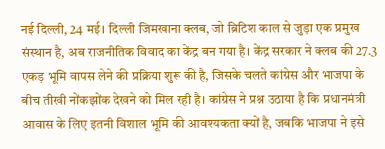नई दिल्ली, 24 मई। दिल्ली जिमखाना क्लब, जो ब्रिटिश काल से जुड़ा एक प्रमुख संस्थान है, अब राजनीतिक विवाद का केंद्र बन गया है। केंद्र सरकार ने क्लब की 27.3 एकड़ भूमि वापस लेने की प्रक्रिया शुरू की है, जिसके चलते कांग्रेस और भाजपा के बीच तीखी नोंकझोंक देखने को मिल रही है। कांग्रेस ने प्रश्न उठाया है कि प्रधानमंत्री आवास के लिए इतनी विशाल भूमि की आवश्यकता क्यों है, जबकि भाजपा ने इसे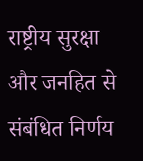राष्ट्रीय सुरक्षा और जनहित से संबंधित निर्णय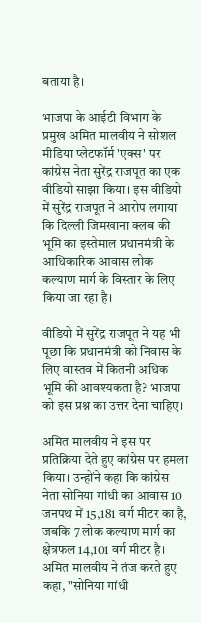बताया है।

भाजपा के आईटी विभाग के प्रमुख अमित मालवीय ने सोशल मीडिया प्लेटफॉर्म 'एक्स' पर कांग्रेस नेता सुरेंद्र राजपूत का एक वीडियो साझा किया। इस वीडियो में सुरेंद्र राजपूत ने आरोप लगाया कि दिल्ली जिमखाना क्लब की भूमि का इस्तेमाल प्रधानमंत्री के आधिकारिक आवास लोक कल्याण मार्ग के विस्तार के लिए किया जा रहा है।

वीडियो में सुरेंद्र राजपूत ने यह भी पूछा कि प्रधानमंत्री को निवास के लिए वास्तव में कितनी अधिक भूमि की आवश्यकता है? भाजपा को इस प्रश्न का उत्तर देना चाहिए।

अमित मालवीय ने इस पर प्रतिक्रिया देते हुए कांग्रेस पर हमला किया। उन्होंने कहा कि कांग्रेस नेता सोनिया गांधी का आवास 10 जनपथ में 15,181 वर्ग मीटर का है, जबकि 7 लोक कल्याण मार्ग का क्षेत्रफल 14,101 वर्ग मीटर है। अमित मालवीय ने तंज करते हुए कहा, "सोनिया गांधी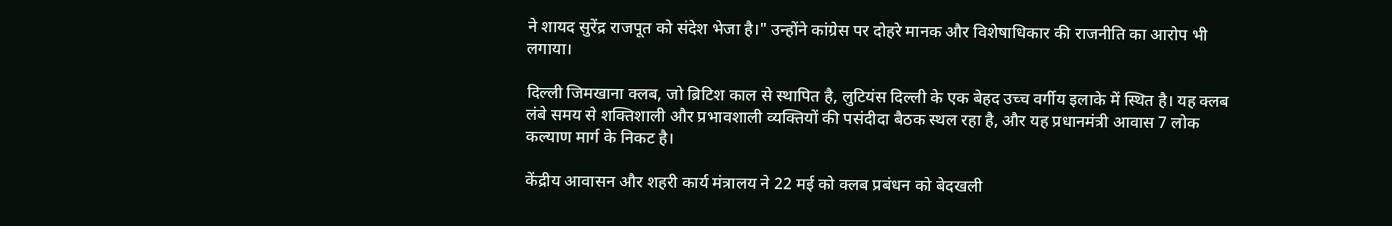ने शायद सुरेंद्र राजपूत को संदेश भेजा है।" उन्होंने कांग्रेस पर दोहरे मानक और विशेषाधिकार की राजनीति का आरोप भी लगाया।

दिल्ली जिमखाना क्लब, जो ब्रिटिश काल से स्थापित है, लुटियंस दिल्ली के एक बेहद उच्च वर्गीय इलाके में स्थित है। यह क्लब लंबे समय से शक्तिशाली और प्रभावशाली व्यक्तियों की पसंदीदा बैठक स्थल रहा है, और यह प्रधानमंत्री आवास 7 लोक कल्याण मार्ग के निकट है।

केंद्रीय आवासन और शहरी कार्य मंत्रालय ने 22 मई को क्लब प्रबंधन को बेदखली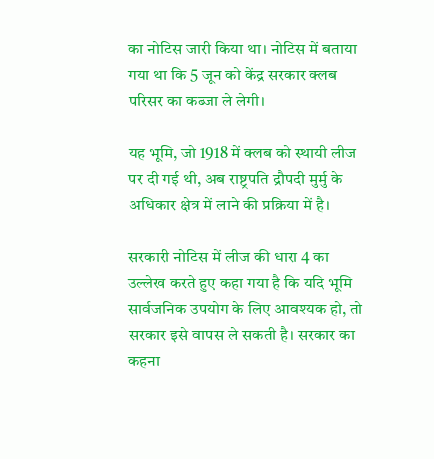का नोटिस जारी किया था। नोटिस में बताया गया था कि 5 जून को केंद्र सरकार क्लब परिसर का कब्जा ले लेगी।

यह भूमि, जो 1918 में क्लब को स्थायी लीज पर दी गई थी, अब राष्ट्रपति द्रौपदी मुर्मु के अधिकार क्षेत्र में लाने की प्रक्रिया में है।

सरकारी नोटिस में लीज की धारा 4 का उल्लेख करते हुए कहा गया है कि यदि भूमि सार्वजनिक उपयोग के लिए आवश्यक हो, तो सरकार इसे वापस ले सकती है। सरकार का कहना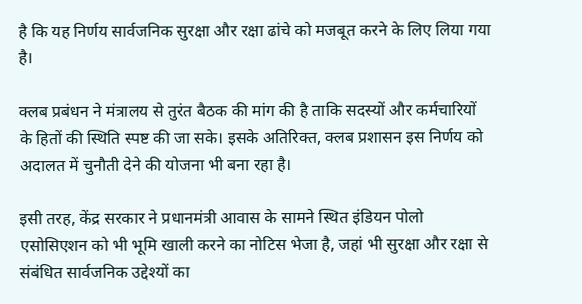है कि यह निर्णय सार्वजनिक सुरक्षा और रक्षा ढांचे को मजबूत करने के लिए लिया गया है।

क्लब प्रबंधन ने मंत्रालय से तुरंत बैठक की मांग की है ताकि सदस्यों और कर्मचारियों के हितों की स्थिति स्पष्ट की जा सके। इसके अतिरिक्त, क्लब प्रशासन इस निर्णय को अदालत में चुनौती देने की योजना भी बना रहा है।

इसी तरह, केंद्र सरकार ने प्रधानमंत्री आवास के सामने स्थित इंडियन पोलो एसोसिएशन को भी भूमि खाली करने का नोटिस भेजा है, जहां भी सुरक्षा और रक्षा से संबंधित सार्वजनिक उद्देश्यों का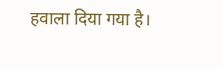हवाला दिया गया है।